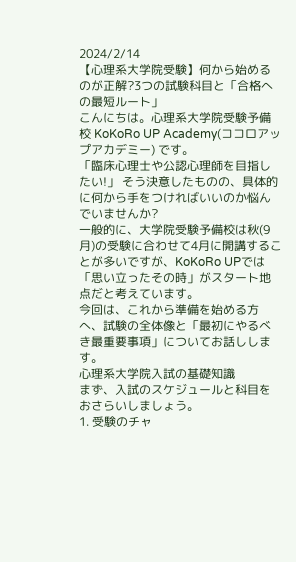2024/2/14
【心理系大学院受験】何から始めるのが正解?3つの試験科目と「合格への最短ルート」
こんにちは。心理系大学院受験予備校 KoKoRo UP Academy(ココロアップアカデミー) です。
「臨床心理士や公認心理師を目指したい!」 そう決意したものの、具体的に何から手をつければいいのか悩んでいませんか?
一般的に、大学院受験予備校は秋(9月)の受験に合わせて4月に開講することが多いですが、KoKoRo UPでは「思い立ったその時」がスタート地点だと考えています。
今回は、これから準備を始める方へ、試験の全体像と「最初にやるべき最重要事項」についてお話しします。
心理系大学院入試の基礎知識
まず、入試のスケジュールと科目をおさらいしましょう。
1. 受験のチャ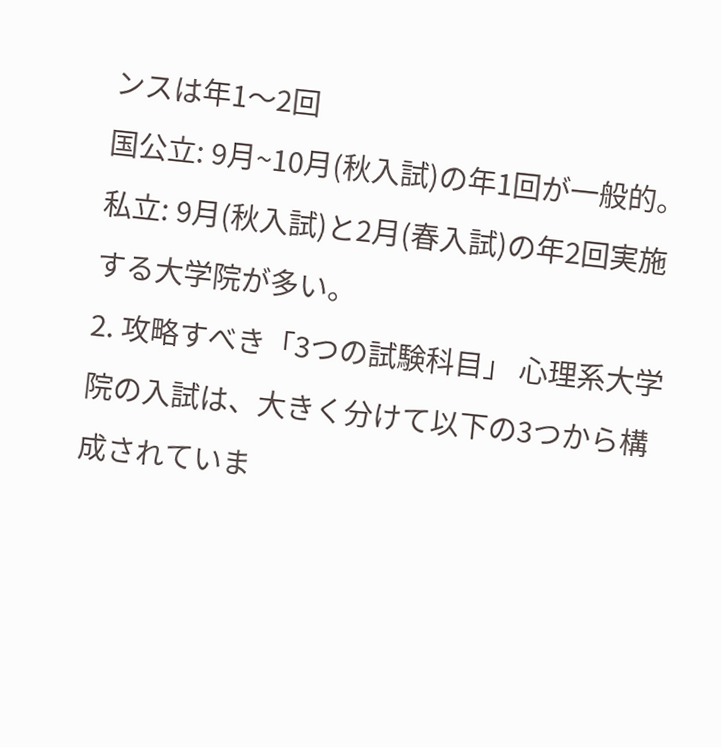ンスは年1〜2回
国公立: 9月~10月(秋入試)の年1回が一般的。
私立: 9月(秋入試)と2月(春入試)の年2回実施する大学院が多い。
2. 攻略すべき「3つの試験科目」 心理系大学院の入試は、大きく分けて以下の3つから構成されていま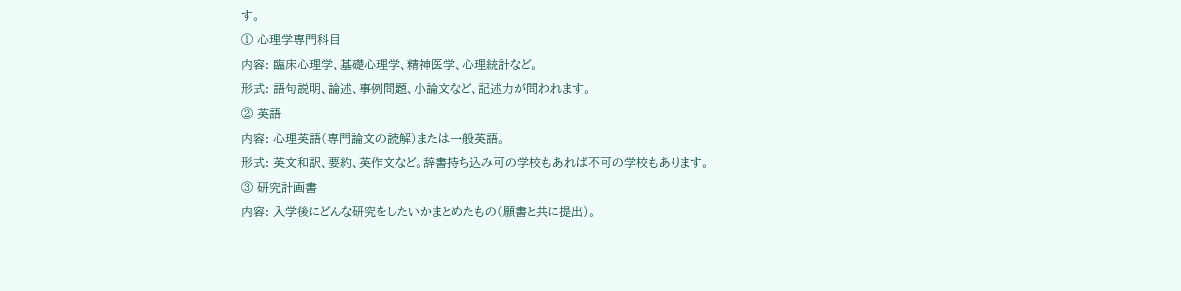す。
① 心理学専門科目
内容: 臨床心理学、基礎心理学、精神医学、心理統計など。
形式: 語句説明、論述、事例問題、小論文など、記述力が問われます。
② 英語
内容: 心理英語(専門論文の読解)または一般英語。
形式: 英文和訳、要約、英作文など。辞書持ち込み可の学校もあれば不可の学校もあります。
③ 研究計画書
内容: 入学後にどんな研究をしたいかまとめたもの(願書と共に提出)。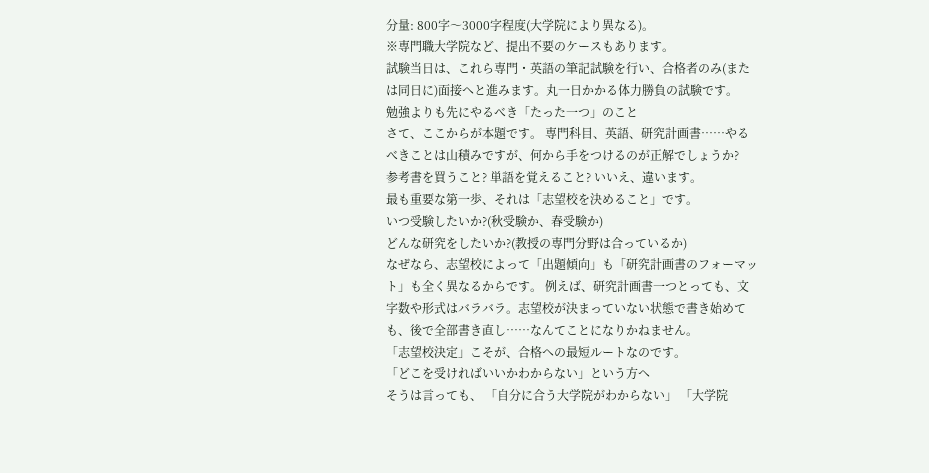分量: 800字〜3000字程度(大学院により異なる)。
※専門職大学院など、提出不要のケースもあります。
試験当日は、これら専門・英語の筆記試験を行い、合格者のみ(または同日に)面接へと進みます。丸一日かかる体力勝負の試験です。
勉強よりも先にやるべき「たった一つ」のこと
さて、ここからが本題です。 専門科目、英語、研究計画書……やるべきことは山積みですが、何から手をつけるのが正解でしょうか?
参考書を買うこと? 単語を覚えること? いいえ、違います。
最も重要な第一歩、それは「志望校を決めること」です。
いつ受験したいか?(秋受験か、春受験か)
どんな研究をしたいか?(教授の専門分野は合っているか)
なぜなら、志望校によって「出題傾向」も「研究計画書のフォーマット」も全く異なるからです。 例えば、研究計画書一つとっても、文字数や形式はバラバラ。志望校が決まっていない状態で書き始めても、後で全部書き直し……なんてことになりかねません。
「志望校決定」こそが、合格への最短ルートなのです。
「どこを受ければいいかわからない」という方へ
そうは言っても、 「自分に合う大学院がわからない」 「大学院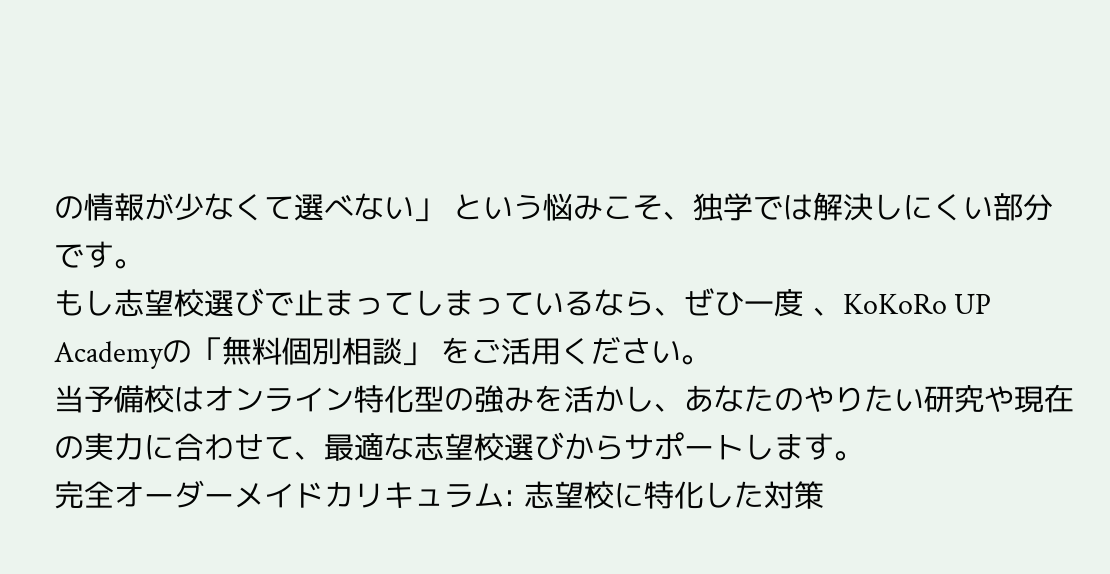の情報が少なくて選べない」 という悩みこそ、独学では解決しにくい部分です。
もし志望校選びで止まってしまっているなら、ぜひ一度 、KoKoRo UP Academyの「無料個別相談」 をご活用ください。
当予備校はオンライン特化型の強みを活かし、あなたのやりたい研究や現在の実力に合わせて、最適な志望校選びからサポートします。
完全オーダーメイドカリキュラム: 志望校に特化した対策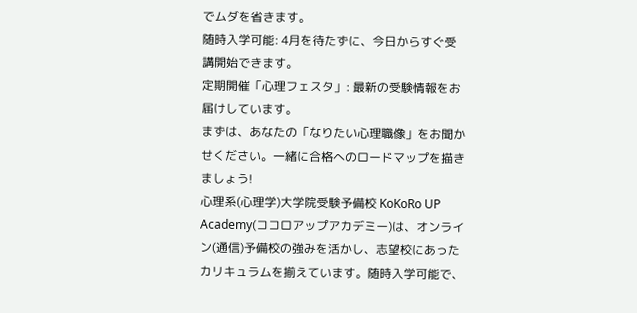でムダを省きます。
随時入学可能: 4月を待たずに、今日からすぐ受講開始できます。
定期開催「心理フェスタ」: 最新の受験情報をお届けしています。
まずは、あなたの「なりたい心理職像」をお聞かせください。一緒に合格へのロードマップを描きましょう!
心理系(心理学)大学院受験予備校 KoKoRo UP Academy(ココロアップアカデミー)は、オンライン(通信)予備校の強みを活かし、志望校にあったカリキュラムを揃えています。随時入学可能で、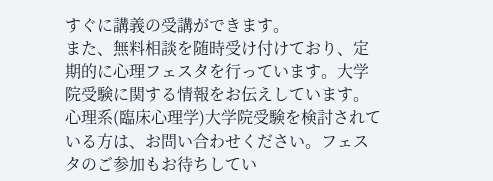すぐに講義の受講ができます。
また、無料相談を随時受け付けており、定期的に心理フェスタを行っています。大学院受験に関する情報をお伝えしています。
心理系(臨床心理学)大学院受験を検討されている方は、お問い合わせください。フェスタのご参加もお待ちしてい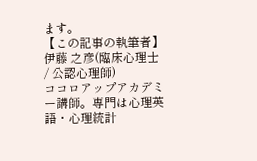ます。
【この記事の執筆者】 伊藤 之彦(臨床心理士 / 公認心理師)
ココロアップアカデミー講師。専門は心理英語・心理統計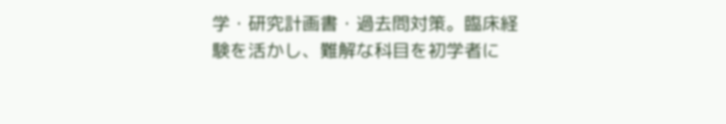学・研究計画書・過去問対策。臨床経験を活かし、難解な科目を初学者に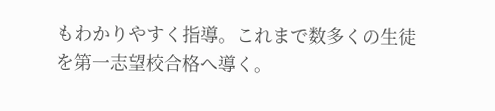もわかりやすく指導。これまで数多くの生徒を第一志望校合格へ導く。